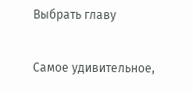Выбрать главу

Самое удивительное,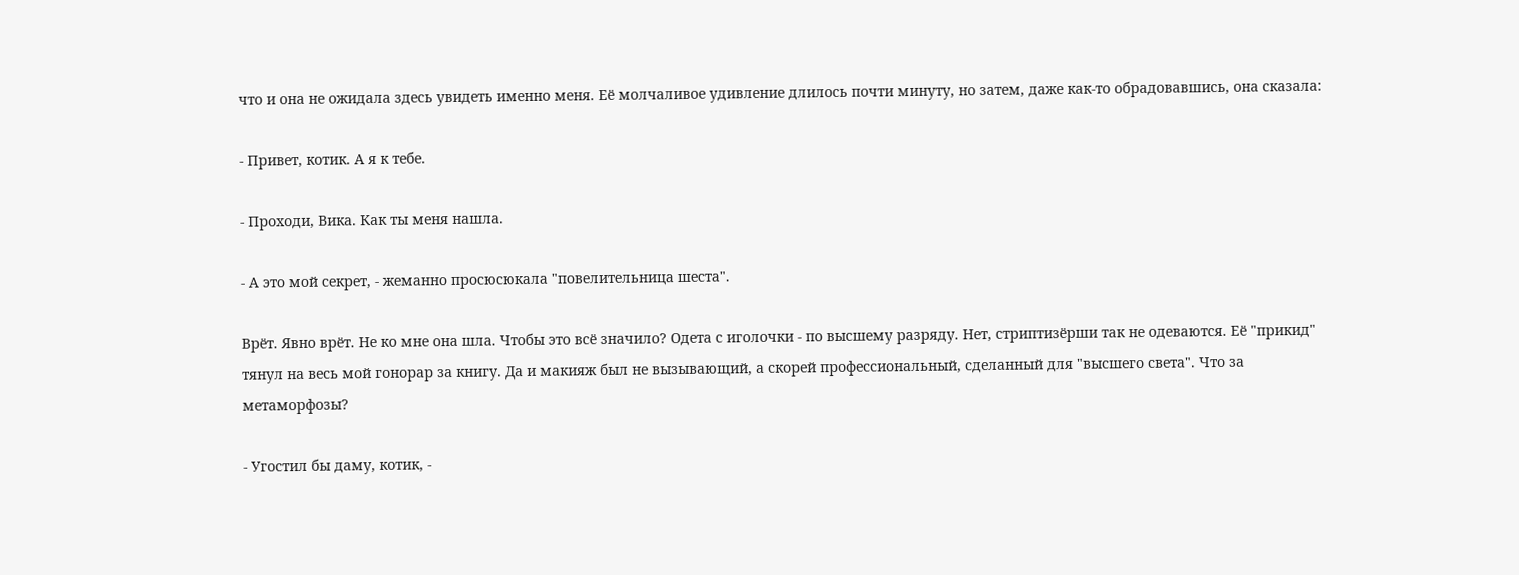что и она не ожидала здесь увидеть именно меня. Её молчаливое удивление длилось почти минуту, но затем, даже как-то обрадовавшись, она сказала:

- Привет, котик. А я к тебе.

- Проходи, Вика. Как ты меня нашла.

- А это мой секрет, - жеманно просюсюкала "повелительница шеста".

Врёт. Явно врёт. Не ко мне она шла. Чтобы это всё значило? Одета с иголочки - по высшему разряду. Нет, стриптизёрши так не одеваются. Её "прикид" тянул на весь мой гонорар за книгу. Да и макияж был не вызывающий, а скорей профессиональный, сделанный для "высшего света". Что за метаморфозы?

- Угостил бы даму, котик, -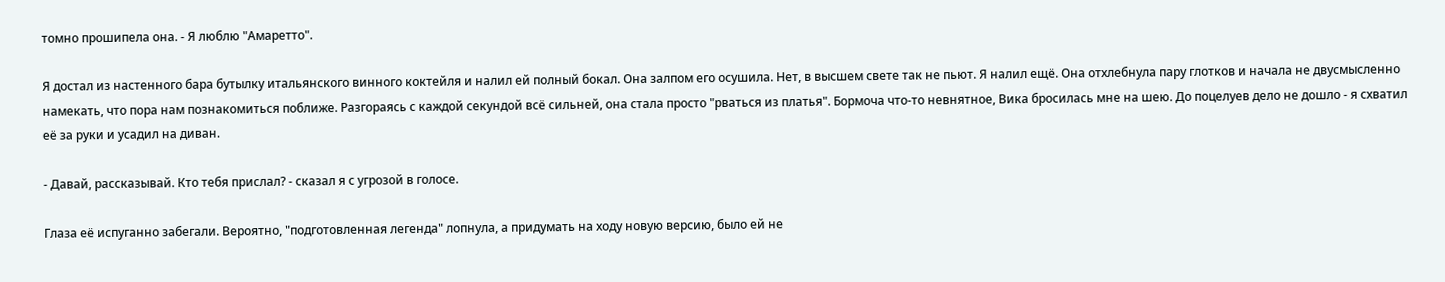томно прошипела она. - Я люблю "Амаретто".

Я достал из настенного бара бутылку итальянского винного коктейля и налил ей полный бокал. Она залпом его осушила. Нет, в высшем свете так не пьют. Я налил ещё. Она отхлебнула пару глотков и начала не двусмысленно намекать, что пора нам познакомиться поближе. Разгораясь с каждой секундой всё сильней, она стала просто "рваться из платья". Бормоча что-то невнятное, Вика бросилась мне на шею. До поцелуев дело не дошло - я схватил её за руки и усадил на диван.

- Давай, рассказывай. Кто тебя прислал? - сказал я с угрозой в голосе.

Глаза её испуганно забегали. Вероятно, "подготовленная легенда" лопнула, а придумать на ходу новую версию, было ей не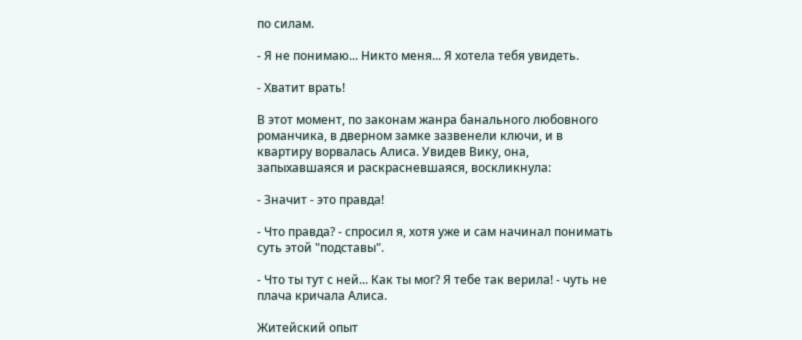по силам.

- Я не понимаю... Никто меня... Я хотела тебя увидеть.

- Хватит врать!

В этот момент, по законам жанра банального любовного романчика, в дверном замке зазвенели ключи, и в квартиру ворвалась Алиса. Увидев Вику, она, запыхавшаяся и раскрасневшаяся, воскликнула:

- Значит - это правда!

- Что правда? - спросил я, хотя уже и сам начинал понимать суть этой "подставы".

- Что ты тут с ней... Как ты мог? Я тебе так верила! - чуть не плача кричала Алиса.

Житейский опыт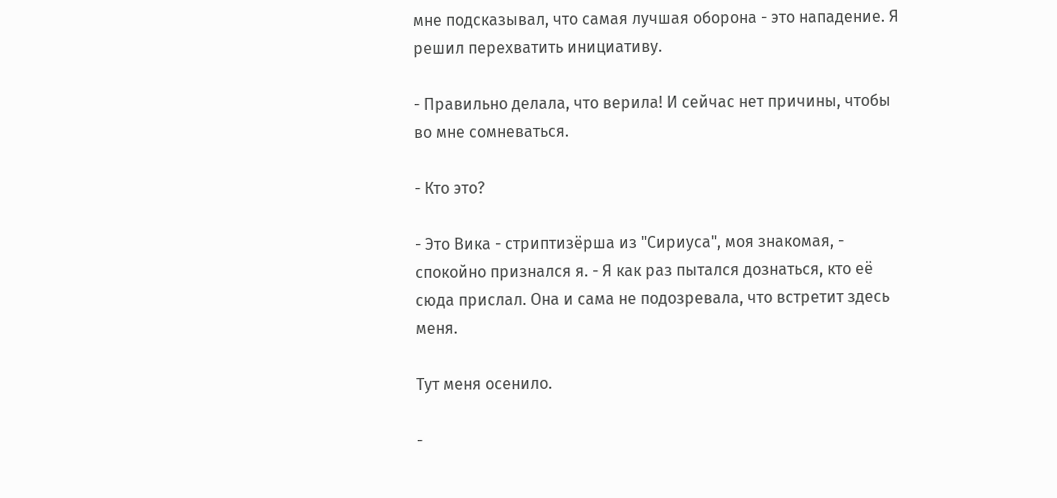мне подсказывал, что самая лучшая оборона - это нападение. Я решил перехватить инициативу.

- Правильно делала, что верила! И сейчас нет причины, чтобы во мне сомневаться.

- Кто это?

- Это Вика - стриптизёрша из "Сириуса", моя знакомая, - спокойно признался я. - Я как раз пытался дознаться, кто её сюда прислал. Она и сама не подозревала, что встретит здесь меня.

Тут меня осенило.

-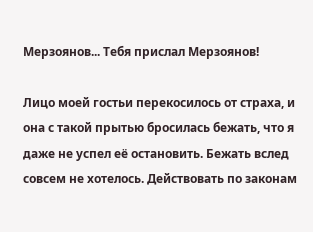Мерзоянов... Тебя прислал Мерзоянов!

Лицо моей гостьи перекосилось от страха, и она с такой прытью бросилась бежать, что я даже не успел её остановить. Бежать вслед совсем не хотелось. Действовать по законам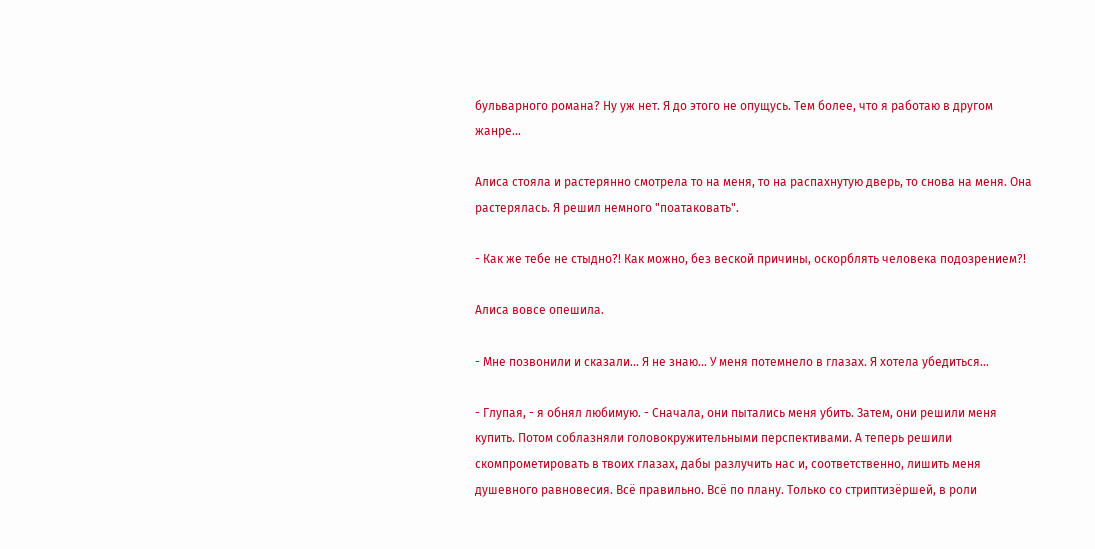бульварного романа? Ну уж нет. Я до этого не опущусь. Тем более, что я работаю в другом жанре...

Алиса стояла и растерянно смотрела то на меня, то на распахнутую дверь, то снова на меня. Она растерялась. Я решил немного "поатаковать".

- Как же тебе не стыдно?! Как можно, без веской причины, оскорблять человека подозрением?!

Алиса вовсе опешила.

- Мне позвонили и сказали... Я не знаю... У меня потемнело в глазах. Я хотела убедиться...

- Глупая, - я обнял любимую. - Сначала, они пытались меня убить. Затем, они решили меня купить. Потом соблазняли головокружительными перспективами. А теперь решили скомпрометировать в твоих глазах, дабы разлучить нас и, соответственно, лишить меня душевного равновесия. Всё правильно. Всё по плану. Только со стриптизёршей, в роли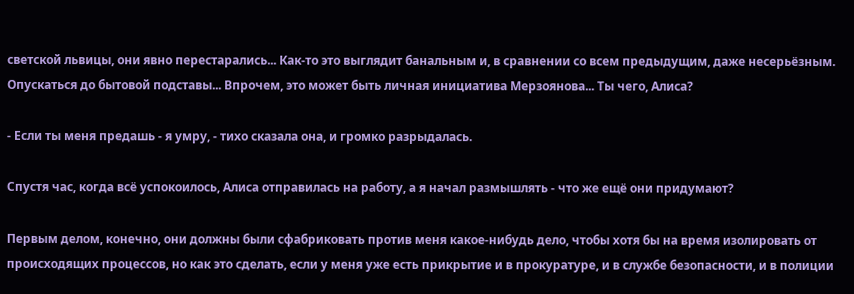светской львицы, они явно перестарались... Как-то это выглядит банальным и, в сравнении со всем предыдущим, даже несерьёзным. Опускаться до бытовой подставы... Впрочем, это может быть личная инициатива Мерзоянова... Ты чего, Алиса?

- Если ты меня предашь - я умру, - тихо сказала она, и громко разрыдалась.

Спустя час, когда всё успокоилось, Алиса отправилась на работу, а я начал размышлять - что же ещё они придумают?

Первым делом, конечно, они должны были сфабриковать против меня какое-нибудь дело, чтобы хотя бы на время изолировать от происходящих процессов, но как это сделать, если у меня уже есть прикрытие и в прокуратуре, и в службе безопасности, и в полиции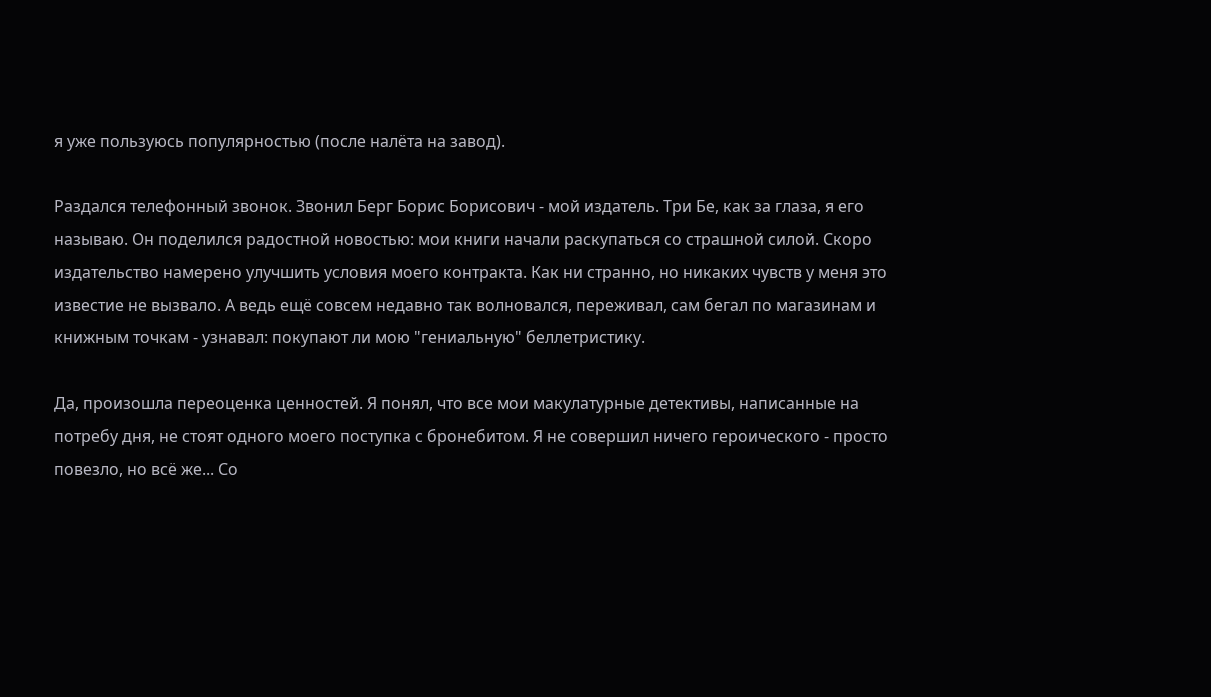я уже пользуюсь популярностью (после налёта на завод).

Раздался телефонный звонок. Звонил Берг Борис Борисович - мой издатель. Три Бе, как за глаза, я его называю. Он поделился радостной новостью: мои книги начали раскупаться со страшной силой. Скоро издательство намерено улучшить условия моего контракта. Как ни странно, но никаких чувств у меня это известие не вызвало. А ведь ещё совсем недавно так волновался, переживал, сам бегал по магазинам и книжным точкам - узнавал: покупают ли мою "гениальную" беллетристику.

Да, произошла переоценка ценностей. Я понял, что все мои макулатурные детективы, написанные на потребу дня, не стоят одного моего поступка с бронебитом. Я не совершил ничего героического - просто повезло, но всё же... Со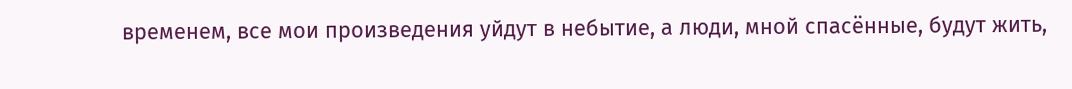временем, все мои произведения уйдут в небытие, а люди, мной спасённые, будут жить,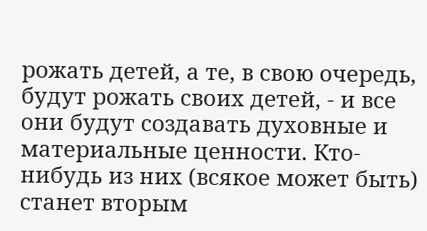рожать детей, а те, в свою очередь, будут рожать своих детей, - и все они будут создавать духовные и материальные ценности. Кто-нибудь из них (всякое может быть) станет вторым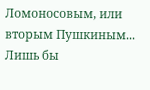Ломоносовым, или вторым Пушкиным... Лишь бы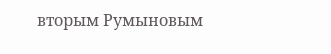вторым Румыновым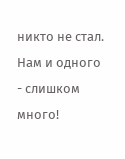никто не стал. Нам и одного - слишком много!